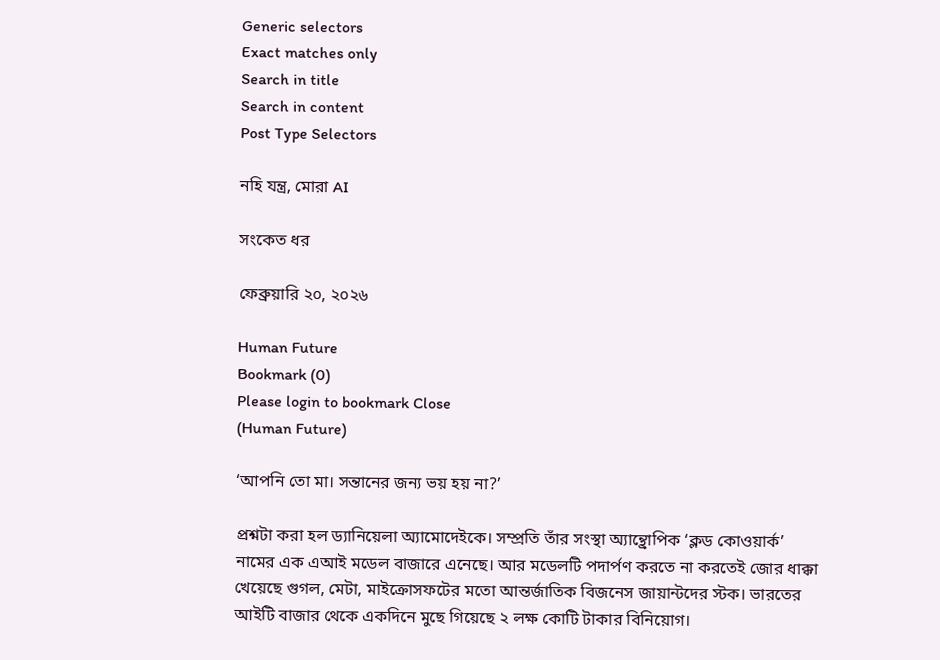Generic selectors
Exact matches only
Search in title
Search in content
Post Type Selectors

নহি যন্ত্র, মোরা AI

সংকেত ধর

ফেব্রুয়ারি ২০, ২০২৬

Human Future
Bookmark (0)
Please login to bookmark Close
(Human Future)

‘আপনি তো মা। সন্তানের জন্য ভয় হয় না?’

প্রশ্নটা করা হল ড্যানিয়েলা অ্যামোদেইকে। সম্প্রতি তাঁর সংস্থা অ্যান্থ্রোপিক ‘ক্লড কোওয়ার্ক’ নামের এক এআই মডেল বাজারে এনেছে। আর মডেলটি পদার্পণ করতে না করতেই জোর ধাক্কা খেয়েছে গুগল, মেটা, মাইক্রোসফটের মতো আন্তর্জাতিক বিজনেস জায়ান্টদের স্টক। ভারতের আইটি বাজার থেকে একদিনে মুছে গিয়েছে ২ লক্ষ কোটি টাকার বিনিয়োগ।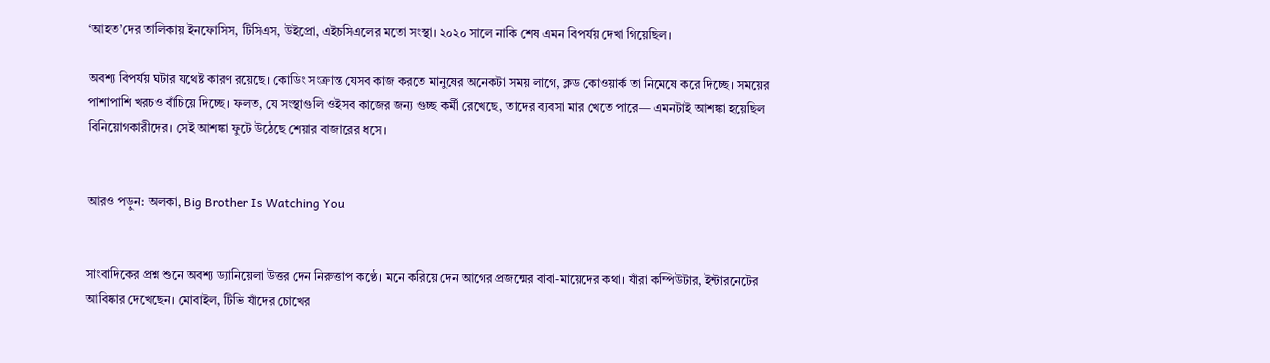‘আহত’দের তালিকায় ইনফোসিস, টিসিএস, উইপ্রো, এইচসিএলের মতো সংস্থা। ২০২০ সালে নাকি শেষ এমন বিপর্যয় দেখা গিয়েছিল।

অবশ্য বিপর্যয় ঘটার যথেষ্ট কারণ রয়েছে। কোডিং সংক্রান্ত যেসব কাজ করতে মানুষের অনেকটা সময় লাগে, ক্লড কোওয়ার্ক তা নিমেষে করে দিচ্ছে। সময়ের পাশাপাশি খরচও বাঁচিয়ে দিচ্ছে। ফলত, যে সংস্থাগুলি ওইসব কাজের জন্য গুচ্ছ কর্মী রেখেছে, তাদের ব্যবসা মার খেতে পারে— এমনটাই আশঙ্কা হয়েছিল বিনিয়োগকারীদের। সেই আশঙ্কা ফুটে উঠেছে শেয়ার বাজারের ধসে।


আরও পড়ুন: অলকা, Big Brother Is Watching You


সাংবাদিকের প্রশ্ন শুনে অবশ্য ড্যানিয়েলা উত্তর দেন নিরুত্তাপ কণ্ঠে। মনে করিয়ে দেন আগের প্রজন্মের বাবা-মায়েদের কথা। যাঁরা কম্পিউটার, ইন্টারনেটের আবিষ্কার দেখেছেন। মোবাইল, টিভি যাঁদের চোখের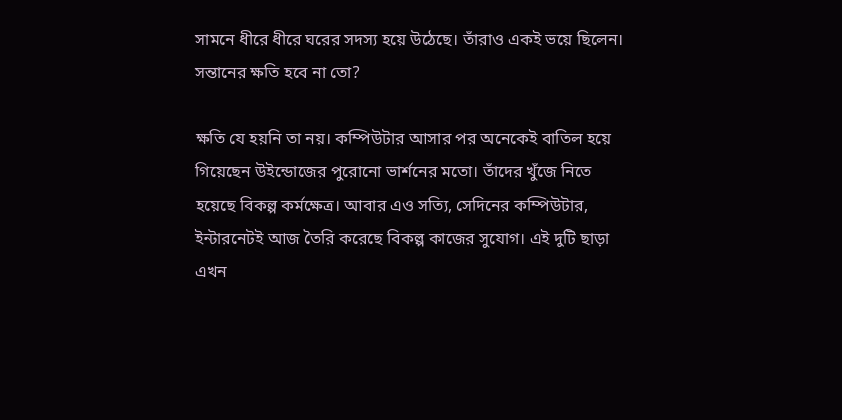সামনে ধীরে ধীরে ঘরের সদস্য হয়ে উঠেছে। তাঁরাও একই ভয়ে ছিলেন। সন্তানের ক্ষতি হবে না তো?

ক্ষতি যে হয়নি তা নয়। কম্পিউটার আসার পর অনেকেই বাতিল হয়ে গিয়েছেন উইন্ডোজের পুরোনো ভার্শনের মতো। তাঁদের খুঁজে নিতে হয়েছে বিকল্প কর্মক্ষেত্র। আবার এও সত্যি, সেদিনের কম্পিউটার, ইন্টারনেটই আজ তৈরি করেছে বিকল্প কাজের সুযোগ। এই দুটি ছাড়া এখন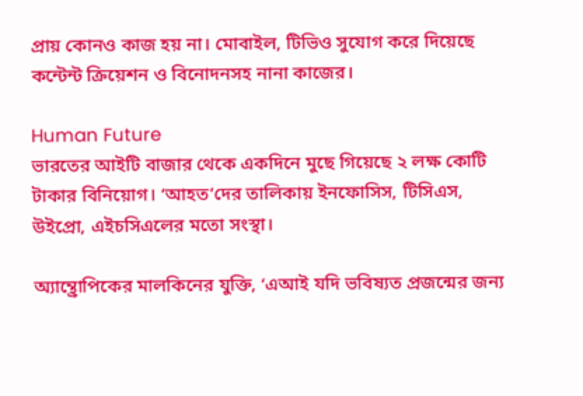প্রায় কোনও কাজ হয় না। মোবাইল, টিভিও সুযোগ করে দিয়েছে কন্টেন্ট ক্রিয়েশন ও বিনোদনসহ নানা কাজের।

Human Future
ভারতের আইটি বাজার থেকে একদিনে মুছে গিয়েছে ২ লক্ষ কোটি টাকার বিনিয়োগ। ‘আহত’দের তালিকায় ইনফোসিস, টিসিএস, উইপ্রো, এইচসিএলের মতো সংস্থা।

অ্যান্থ্রোপিকের মালকিনের যুক্তি, ‘এআই যদি ভবিষ্যত প্রজন্মের জন্য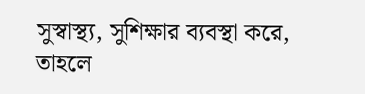সুস্বাস্থ্য, সুশিক্ষার ব্যবস্থা করে, তাহলে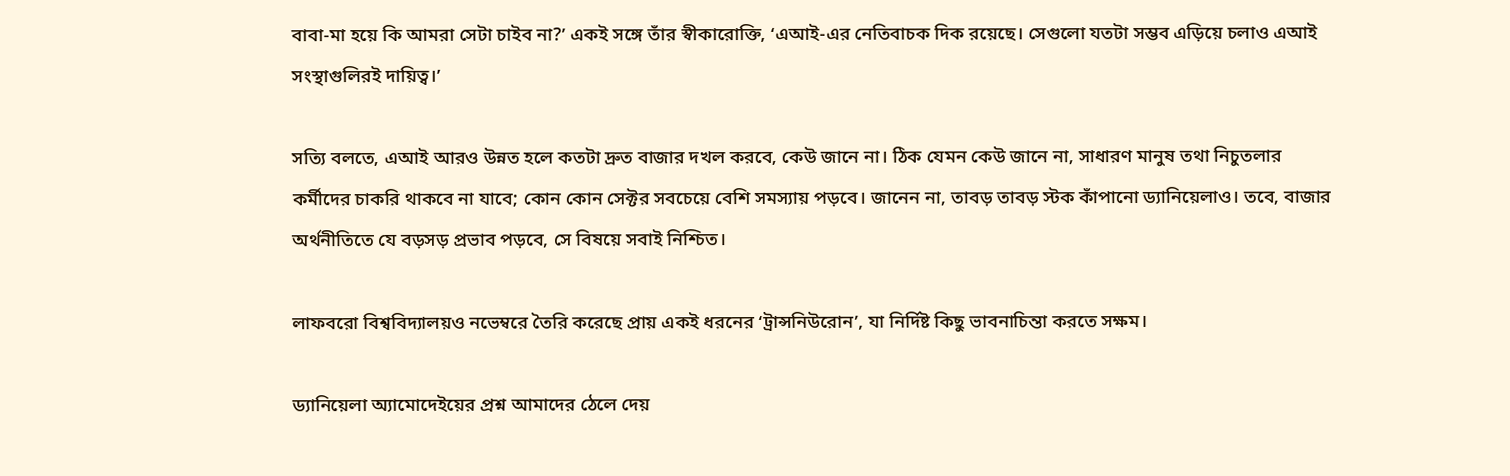বাবা-মা হয়ে কি আমরা সেটা চাইব না?’ একই সঙ্গে তাঁর স্বীকারোক্তি, ‘এআই-এর নেতিবাচক দিক রয়েছে। সেগুলো যতটা সম্ভব এড়িয়ে চলাও এআই সংস্থাগুলিরই দায়িত্ব।’

সত্যি বলতে, এআই আরও উন্নত হলে কতটা দ্রুত বাজার দখল করবে, কেউ জানে না। ঠিক যেমন কেউ জানে না, সাধারণ মানুষ তথা নিচুতলার কর্মীদের চাকরি থাকবে না যাবে; কোন কোন সেক্টর সবচেয়ে বেশি সমস্যায় পড়বে। জানেন না, তাবড় তাবড় স্টক কাঁপানো ড্যানিয়েলাও। তবে, বাজার অর্থনীতিতে যে বড়সড় প্রভাব পড়বে, সে বিষয়ে সবাই নিশ্চিত।

লাফবরো বিশ্ববিদ্যালয়ও নভেম্বরে তৈরি করেছে প্রায় একই ধরনের ‘ট্রান্সনিউরোন’, যা নির্দিষ্ট কিছু ভাবনাচিন্তা করতে সক্ষম।

ড্যানিয়েলা অ্যামোদেইয়ের প্রশ্ন আমাদের ঠেলে দেয়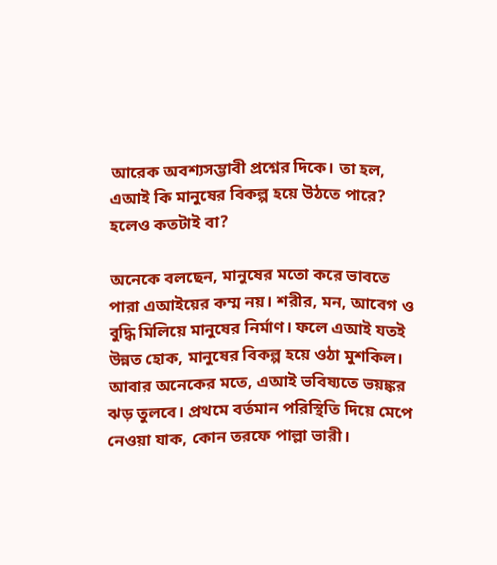আরেক অবশ্যসম্ভাবী প্রশ্নের দিকে। তা হল, এআই কি মানুষের বিকল্প হয়ে উঠতে পারে? হলেও কতটাই বা?

অনেকে বলছেন, মানুষের মতো করে ভাবতে পারা এআইয়ের কম্ম নয়। শরীর, মন, আবেগ ও বুদ্ধি মিলিয়ে মানুষের নির্মাণ। ফলে এআই যতই উন্নত হোক, মানুষের বিকল্প হয়ে ওঠা মুশকিল। আবার অনেকের মতে, এআই ভবিষ্যতে ভয়ঙ্কর ঝড় তুলবে। প্রথমে বর্তমান পরিস্থিতি দিয়ে মেপে নেওয়া যাক, কোন তরফে পাল্লা ভারী।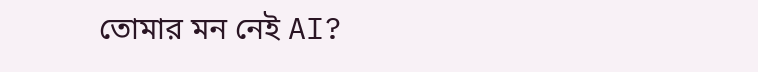তোমার মন নেই AI?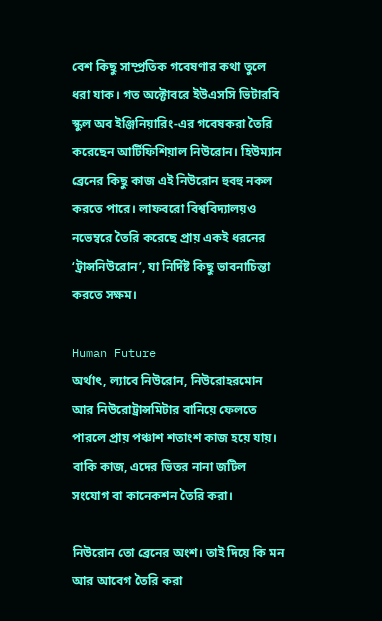বেশ কিছু সাম্প্রতিক গবেষণার কথা তুলে ধরা যাক। গত অক্টোবরে ইউএসসি ভিটারবি স্কুল অব ইঞ্জিনিয়ারিং-এর গবেষকরা তৈরি করেছেন আর্টিফিশিয়াল নিউরোন। হিউম্যান ব্রেনের কিছু কাজ এই নিউরোন হুবহু নকল করতে পারে। লাফবরো বিশ্ববিদ্যালয়ও নভেম্বরে তৈরি করেছে প্রায় একই ধরনের ‘ট্রান্সনিউরোন’, যা নির্দিষ্ট কিছু ভাবনাচিন্তা করতে সক্ষম।

Human Future
অর্থাৎ, ল্যাবে নিউরোন, নিউরোহরমোন আর নিউরোট্রান্সমিটার বানিয়ে ফেলতে পারলে প্রায় পঞ্চাশ শতাংশ কাজ হয়ে যায়। বাকি কাজ, এদের ভিতর নানা জটিল সংযোগ বা কানেকশন তৈরি করা।

নিউরোন তো ব্রেনের অংশ। তাই দিয়ে কি মন আর আবেগ তৈরি করা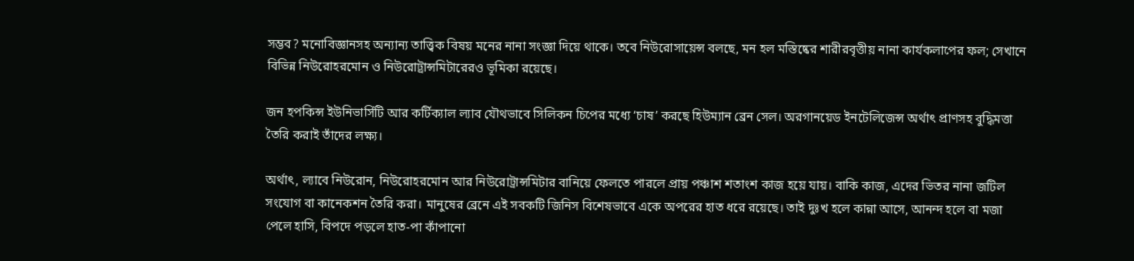সম্ভব? মনোবিজ্ঞানসহ অন্যান্য তাত্ত্বিক বিষয় মনের নানা সংজ্ঞা দিয়ে থাকে। তবে নিউরোসায়েন্স বলছে, মন হল মস্তিষ্কের শারীরবৃত্তীয় নানা কার্যকলাপের ফল; সেখানে বিভিন্ন নিউরোহরমোন ও নিউরোট্রান্সমিটারেরও ভূমিকা রয়েছে।

জন হপকিন্স ইউনিভার্সিটি আর কর্টিক্যাল ল্যাব যৌথভাবে সিলিকন চিপের মধ্যে ‘চাষ’ করছে হিউম্যান ব্রেন সেল। অরগানয়েড ইনটেলিজেন্স অর্থাৎ প্রাণসহ বুদ্ধিমত্তা তৈরি করাই তাঁদের লক্ষ্য।

অর্থাৎ, ল্যাবে নিউরোন, নিউরোহরমোন আর নিউরোট্রান্সমিটার বানিয়ে ফেলতে পারলে প্রায় পঞ্চাশ শতাংশ কাজ হয়ে যায়। বাকি কাজ, এদের ভিতর নানা জটিল সংযোগ বা কানেকশন তৈরি করা। মানুষের ব্রেনে এই সবকটি জিনিস বিশেষভাবে একে অপরের হাত ধরে রয়েছে। তাই দুঃখ হলে কান্না আসে, আনন্দ হলে বা মজা পেলে হাসি, বিপদে পড়লে হাত-পা কাঁপানো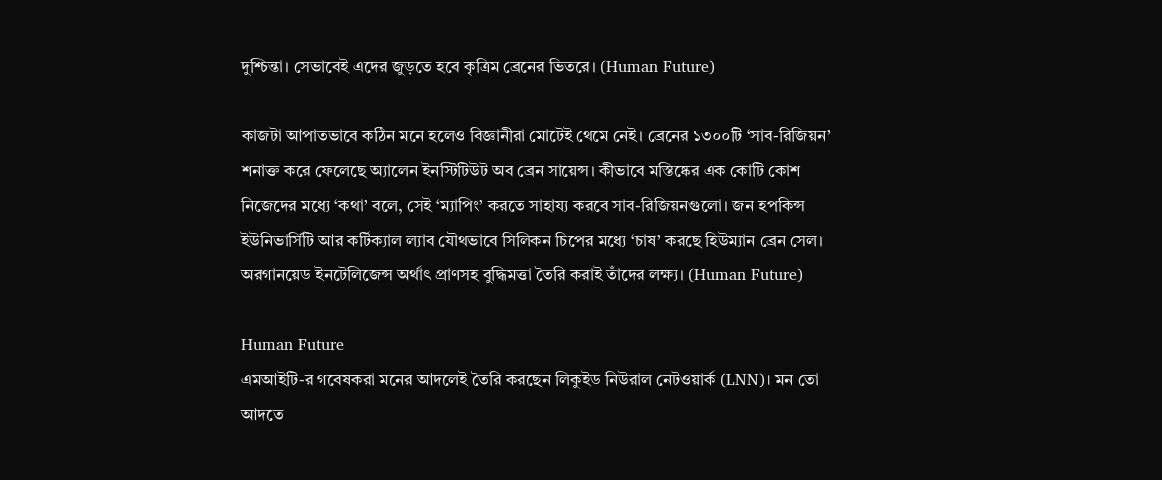দুশ্চিন্তা। সেভাবেই এদের জুড়তে হবে কৃত্রিম ব্রেনের ভিতরে। (Human Future)

কাজটা আপাতভাবে কঠিন মনে হলেও বিজ্ঞানীরা মোটেই থেমে নেই। ব্রেনের ১৩০০টি ‘সাব-রিজিয়ন’ শনাক্ত করে ফেলেছে অ্যালেন ইনস্টিটিউট অব ব্রেন সায়েন্স। কীভাবে মস্তিষ্কের এক কোটি কোশ নিজেদের মধ্যে ‘কথা’ বলে, সেই ‘ম্যাপিং’ করতে সাহায্য করবে সাব-রিজিয়নগুলো। জন হপকিন্স ইউনিভার্সিটি আর কর্টিক্যাল ল্যাব যৌথভাবে সিলিকন চিপের মধ্যে ‘চাষ’ করছে হিউম্যান ব্রেন সেল। অরগানয়েড ইনটেলিজেন্স অর্থাৎ প্রাণসহ বুদ্ধিমত্তা তৈরি করাই তাঁদের লক্ষ্য। (Human Future)

Human Future
এমআইটি-র গবেষকরা মনের আদলেই তৈরি করছেন লিকুইড নিউরাল নেটওয়ার্ক (LNN)। মন তো আদতে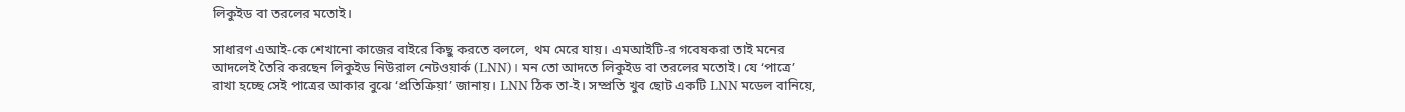লিকুইড বা তরলের মতোই।

সাধারণ এআই-কে শেখানো কাজের বাইরে কিছু করতে বললে, থম মেরে যায়। এমআইটি-র গবেষকরা তাই মনের আদলেই তৈরি করছেন লিকুইড নিউরাল নেটওয়ার্ক (LNN)। মন তো আদতে লিকুইড বা তরলের মতোই। যে ‘পাত্রে’ রাখা হচ্ছে সেই পাত্রের আকার বুঝে ‘প্রতিক্রিয়া’ জানায়। LNN ঠিক তা-ই। সম্প্রতি খুব ছোট একটি LNN মডেল বানিয়ে,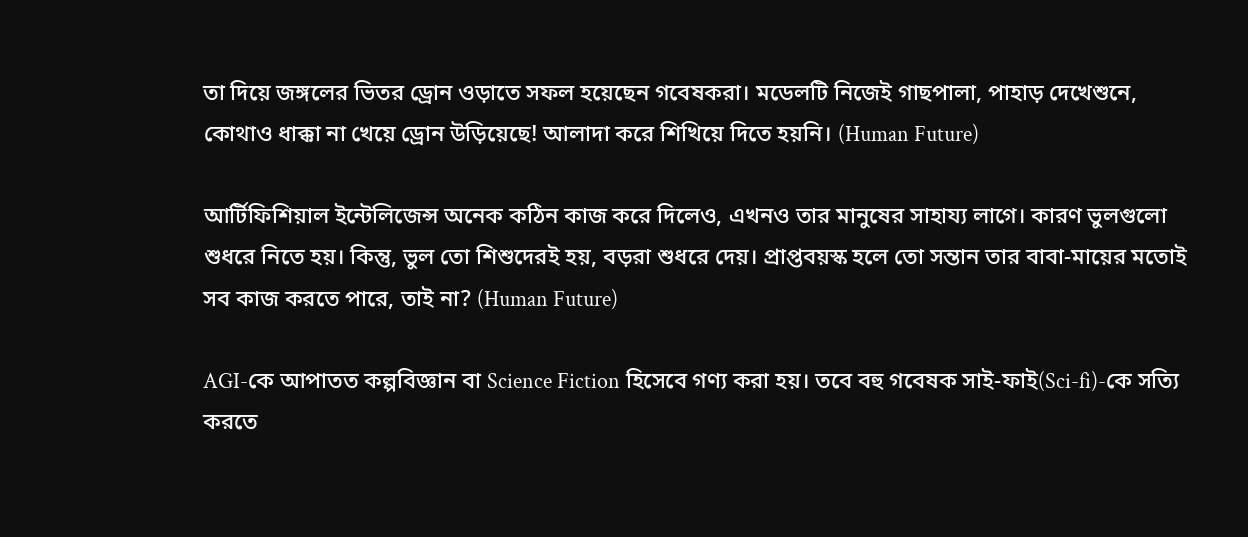তা দিয়ে জঙ্গলের ভিতর ড্রোন ওড়াতে সফল হয়েছেন গবেষকরা। মডেলটি নিজেই গাছপালা, পাহাড় দেখেশুনে, কোথাও ধাক্কা না খেয়ে ড্রোন উড়িয়েছে! আলাদা করে শিখিয়ে দিতে হয়নি। (Human Future)

আর্টিফিশিয়াল ইন্টেলিজেন্স অনেক কঠিন কাজ করে দিলেও, এখনও তার মানুষের সাহায্য লাগে। কারণ ভুলগুলো শুধরে নিতে হয়। কিন্তু, ভুল তো শিশুদেরই হয়, বড়রা শুধরে দেয়। প্রাপ্তবয়স্ক হলে তো সন্তান তার বাবা-মায়ের মতোই সব কাজ করতে পারে, তাই না? (Human Future)

AGI-কে আপাতত কল্পবিজ্ঞান বা Science Fiction হিসেবে গণ্য করা হয়। তবে বহু গবেষক সাই-ফাই(Sci-fi)-কে সত্যি করতে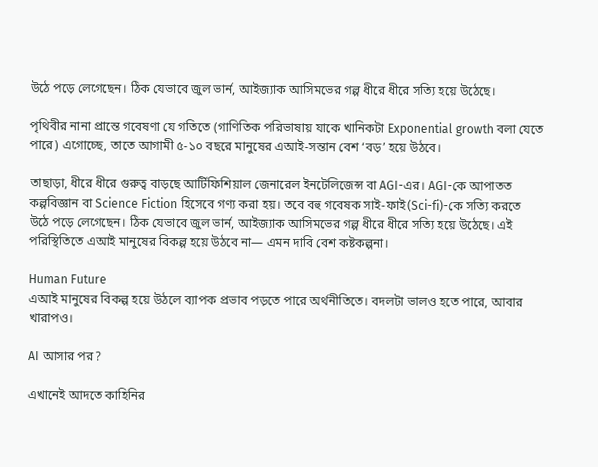উঠে পড়ে লেগেছেন। ঠিক যেভাবে জুল ভার্ন, আইজ্যাক আসিমভের গল্প ধীরে ধীরে সত্যি হয়ে উঠেছে।

পৃথিবীর নানা প্রান্তে গবেষণা যে গতিতে (গাণিতিক পরিভাষায় যাকে খানিকটা Exponential growth বলা যেতে পারে) এগোচ্ছে, তাতে আগামী ৫-১০ বছরে মানুষের এআই-সন্তান বেশ ‘বড়’ হয়ে উঠবে।

তাছাড়া, ধীরে ধীরে গুরুত্ব বাড়ছে আর্টিফিশিয়াল জেনারেল ইনটেলিজেন্স বা AGI-এর। AGI-কে আপাতত কল্পবিজ্ঞান বা Science Fiction হিসেবে গণ্য করা হয়। তবে বহু গবেষক সাই-ফাই(Sci-fi)-কে সত্যি করতে উঠে পড়ে লেগেছেন। ঠিক যেভাবে জুল ভার্ন, আইজ্যাক আসিমভের গল্প ধীরে ধীরে সত্যি হয়ে উঠেছে। এই পরিস্থিতিতে এআই মানুষের বিকল্প হয়ে উঠবে না— এমন দাবি বেশ কষ্টকল্পনা।

Human Future
এআই মানুষের বিকল্প হয়ে উঠলে ব্যাপক প্রভাব পড়তে পারে অর্থনীতিতে। বদলটা ভালও হতে পারে, আবার খারাপও।

AI আসার পর?

এখানেই আদতে কাহিনির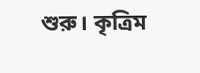শুরু। কৃত্রিম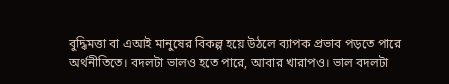বুদ্ধিমত্তা বা এআই মানুষের বিকল্প হয়ে উঠলে ব্যাপক প্রভাব পড়তে পারে অর্থনীতিতে। বদলটা ভালও হতে পারে, আবার খারাপও। ভাল বদলটা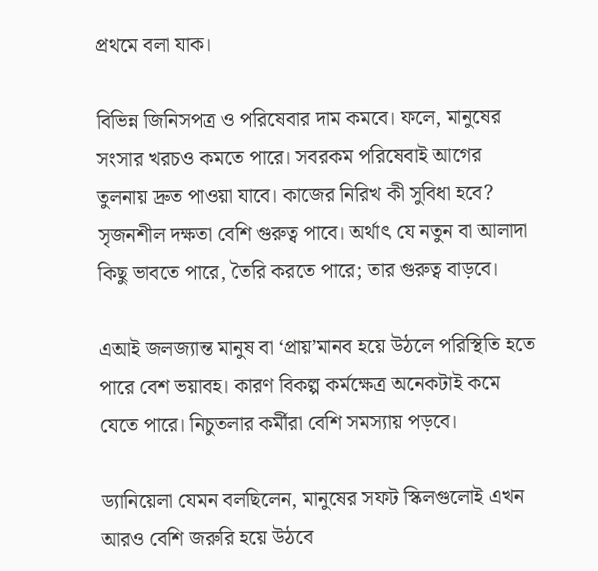প্রথমে বলা যাক।

বিভিন্ন জিনিসপত্র ও পরিষেবার দাম কমবে। ফলে, মানুষের সংসার খরচও কমতে পারে। সবরকম পরিষেবাই আগের তুলনায় দ্রুত পাওয়া যাবে। কাজের নিরিখ কী সুবিধা হবে? সৃজনশীল দক্ষতা বেশি গুরুত্ব পাবে। অর্থাৎ যে নতুন বা আলাদা কিছু ভাবতে পারে, তৈরি করতে পারে; তার গুরুত্ব বাড়বে।

এআই জলজ্যান্ত মানুষ বা ‘প্রায়’মানব হয়ে উঠলে পরিস্থিতি হতে পারে বেশ ভয়াবহ। কারণ বিকল্প কর্মক্ষেত্র অনেকটাই কমে যেতে পারে। নিচুতলার কর্মীরা বেশি সমস্যায় পড়বে।

ড্যানিয়েলা যেমন বলছিলেন, মানুষের সফট স্কিলগুলোই এখন আরও বেশি জরুরি হয়ে উঠবে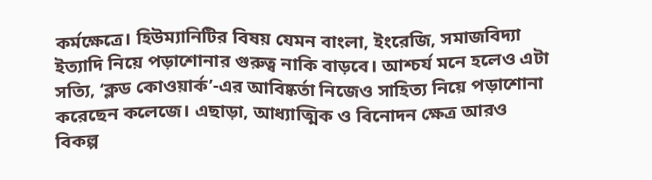কর্মক্ষেত্রে। হিউম্যানিটির বিষয় যেমন বাংলা, ইংরেজি, সমাজবিদ্যা ইত্যাদি নিয়ে পড়াশোনার গুরুত্ব নাকি বাড়বে। আশ্চর্য মনে হলেও এটা সত্যি, ‘ক্লড কোওয়ার্ক’-এর আবিষ্কর্তা নিজেও সাহিত্য নিয়ে পড়াশোনা করেছেন কলেজে। এছাড়া, আধ্যাত্মিক ও বিনোদন ক্ষেত্র আরও বিকল্প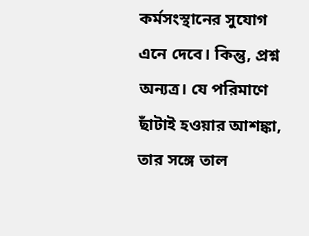কর্মসংস্থানের সুযোগ এনে দেবে। কিন্তু, প্রশ্ন অন্যত্র। যে পরিমাণে ছাঁটাই হওয়ার আশঙ্কা, তার সঙ্গে তাল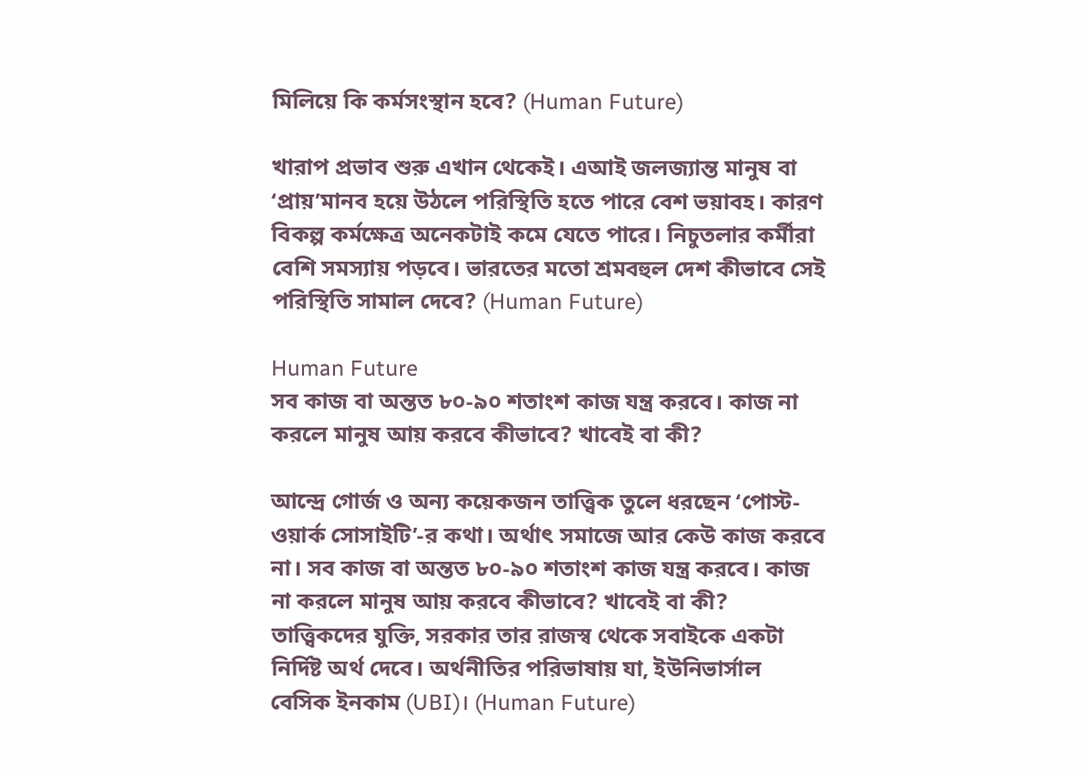মিলিয়ে কি কর্মসংস্থান হবে? (Human Future)

খারাপ প্রভাব শুরু এখান থেকেই। এআই জলজ্যান্ত মানুষ বা ‘প্রায়’মানব হয়ে উঠলে পরিস্থিতি হতে পারে বেশ ভয়াবহ। কারণ বিকল্প কর্মক্ষেত্র অনেকটাই কমে যেতে পারে। নিচুতলার কর্মীরা বেশি সমস্যায় পড়বে। ভারতের মতো শ্রমবহুল দেশ কীভাবে সেই পরিস্থিতি সামাল দেবে? (Human Future)

Human Future
সব কাজ বা অন্তত ৮০-৯০ শতাংশ কাজ যন্ত্র করবে। কাজ না করলে মানুষ আয় করবে কীভাবে? খাবেই বা কী?

আন্দ্রে গোর্জ ও অন্য কয়েকজন তাত্ত্বিক তুলে ধরছেন ‘পোস্ট-ওয়ার্ক সোসাইটি’-র কথা। অর্থাৎ সমাজে আর কেউ কাজ করবে না। সব কাজ বা অন্তত ৮০-৯০ শতাংশ কাজ যন্ত্র করবে। কাজ না করলে মানুষ আয় করবে কীভাবে? খাবেই বা কী? তাত্ত্বিকদের যুক্তি, সরকার তার রাজস্ব থেকে সবাইকে একটা নির্দিষ্ট অর্থ দেবে। অর্থনীতির পরিভাষায় যা, ইউনিভার্সাল বেসিক ইনকাম (UBI)। (Human Future)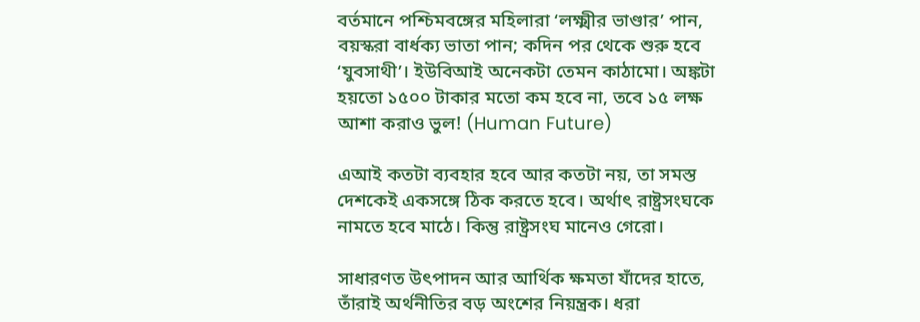বর্তমানে পশ্চিমবঙ্গের মহিলারা ‘লক্ষ্মীর ভাণ্ডার’ পান, বয়স্করা বার্ধক্য ভাতা পান; কদিন পর থেকে শুরু হবে ‘যুবসাথী’। ইউবিআই অনেকটা তেমন কাঠামো। অঙ্কটা হয়তো ১৫০০ টাকার মতো কম হবে না, তবে ১৫ লক্ষ আশা করাও ভুল! (Human Future)

এআই কতটা ব্যবহার হবে আর কতটা নয়, তা সমস্ত দেশকেই একসঙ্গে ঠিক করতে হবে। অর্থাৎ রাষ্ট্রসংঘকে নামতে হবে মাঠে। কিন্তু রাষ্ট্রসংঘ মানেও গেরো।

সাধারণত উৎপাদন আর আর্থিক ক্ষমতা যাঁদের হাতে, তাঁরাই অর্থনীতির বড় অংশের নিয়ন্ত্রক। ধরা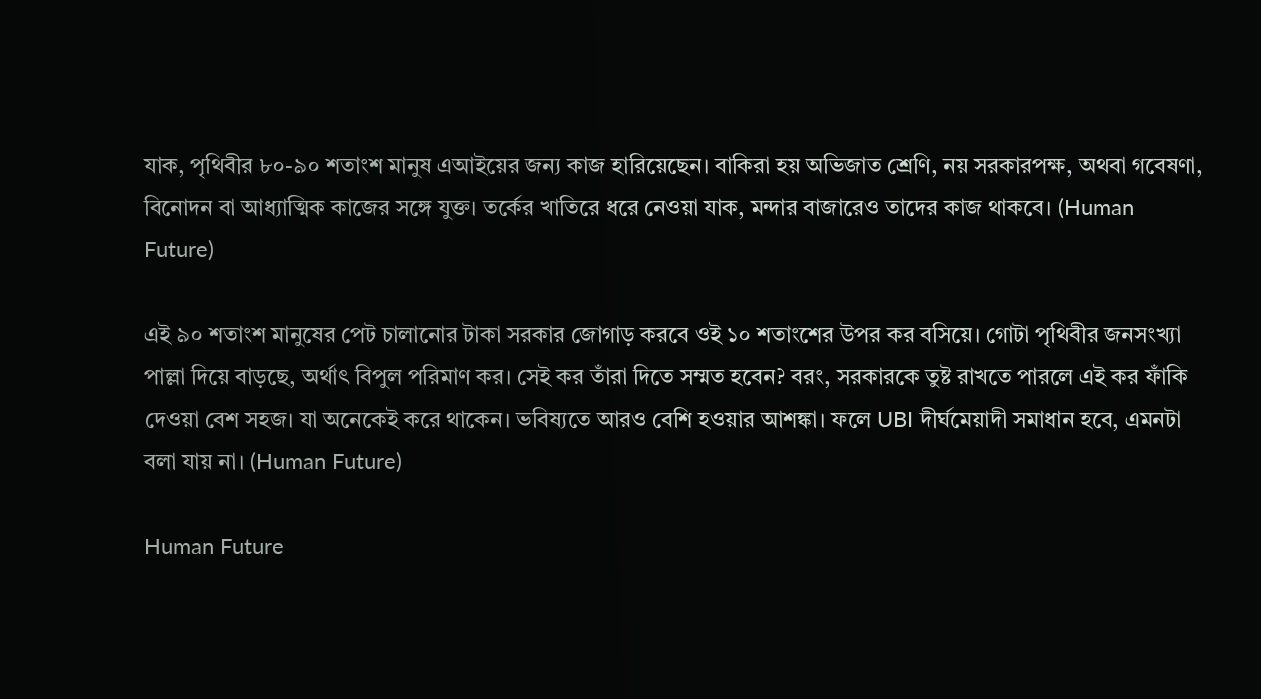যাক, পৃথিবীর ৮০-৯০ শতাংশ মানুষ এআইয়ের জন্য কাজ হারিয়েছেন। বাকিরা হয় অভিজাত শ্রেণি, নয় সরকারপক্ষ, অথবা গবেষণা, বিনোদন বা আধ্যাত্মিক কাজের সঙ্গে যুক্ত। তর্কের খাতিরে ধরে নেওয়া যাক, মন্দার বাজারেও তাদের কাজ থাকবে। (Human Future)

এই ৯০ শতাংশ মানুষের পেট চালানোর টাকা সরকার জোগাড় করবে ওই ১০ শতাংশের উপর কর বসিয়ে। গোটা পৃথিবীর জনসংখ্যা পাল্লা দিয়ে বাড়ছে, অর্থাৎ বিপুল পরিমাণ কর। সেই কর তাঁরা দিতে সম্মত হবেন? বরং, সরকারকে তুষ্ট রাখতে পারলে এই কর ফাঁকি দেওয়া বেশ সহজ। যা অনেকেই করে থাকেন। ভবিষ্যতে আরও বেশি হওয়ার আশঙ্কা। ফলে UBI দীর্ঘমেয়াদী সমাধান হবে, এমনটা বলা যায় না। (Human Future)

Human Future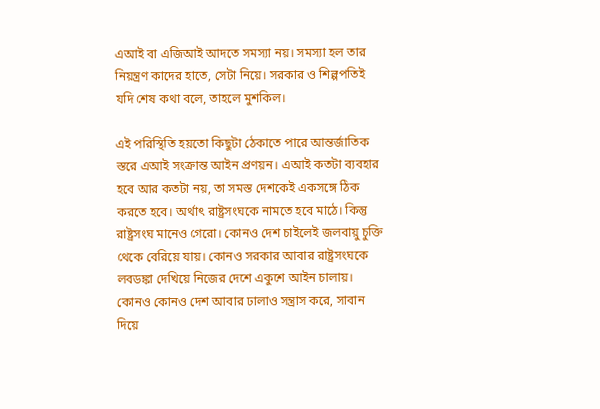এআই বা এজিআই আদতে সমস্যা নয়। সমস্যা হল তার নিয়ন্ত্রণ কাদের হাতে, সেটা নিয়ে। সরকার ও শিল্পপতিই যদি শেষ কথা বলে, তাহলে মুশকিল।

এই পরিস্থিতি হয়তো কিছুটা ঠেকাতে পারে আন্তর্জাতিক স্তরে এআই সংক্রান্ত আইন প্রণয়ন। এআই কতটা ব্যবহার হবে আর কতটা নয়, তা সমস্ত দেশকেই একসঙ্গে ঠিক করতে হবে। অর্থাৎ রাষ্ট্রসংঘকে নামতে হবে মাঠে। কিন্তু রাষ্ট্রসংঘ মানেও গেরো। কোনও দেশ চাইলেই জলবায়ু চুক্তি থেকে বেরিয়ে যায়। কোনও সরকার আবার রাষ্ট্রসংঘকে লবডঙ্কা দেখিয়ে নিজের দেশে একুশে আইন চালায়। কোনও কোনও দেশ আবার ঢালাও সন্ত্রাস করে, সাবান দিয়ে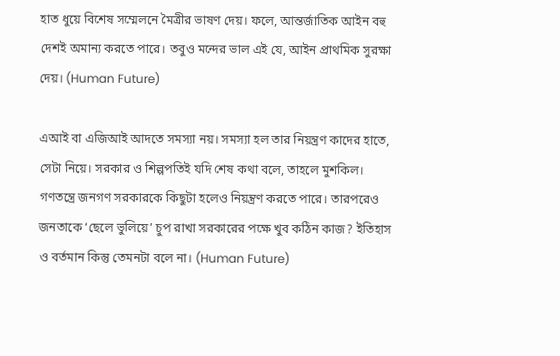হাত ধুয়ে বিশেষ সম্মেলনে মৈত্রীর ভাষণ দেয়। ফলে, আন্তর্জাতিক আইন বহু দেশই অমান্য করতে পারে। তবুও মন্দের ভাল এই যে, আইন প্রাথমিক সুরক্ষা দেয়। (Human Future)

এআই বা এজিআই আদতে সমস্যা নয়। সমস্যা হল তার নিয়ন্ত্রণ কাদের হাতে, সেটা নিয়ে। সরকার ও শিল্পপতিই যদি শেষ কথা বলে, তাহলে মুশকিল। গণতন্ত্রে জনগণ সরকারকে কিছুটা হলেও নিয়ন্ত্রণ করতে পারে। তারপরেও জনতাকে ‘ছেলে ভুলিয়ে’ চুপ রাখা সরকারের পক্ষে খুব কঠিন কাজ? ইতিহাস ও বর্তমান কিন্তু তেমনটা বলে না। (Human Future)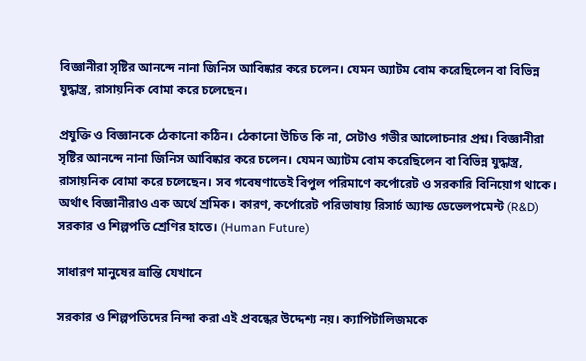বিজ্ঞানীরা সৃষ্টির আনন্দে নানা জিনিস আবিষ্কার করে চলেন। যেমন অ্যাটম বোম করেছিলেন বা বিভিন্ন যুদ্ধাস্ত্র, রাসায়নিক বোমা করে চলেছেন।

প্রযুক্তি ও বিজ্ঞানকে ঠেকানো কঠিন। ঠেকানো উচিত কি না, সেটাও গভীর আলোচনার প্রশ্ন। বিজ্ঞানীরা সৃষ্টির আনন্দে নানা জিনিস আবিষ্কার করে চলেন। যেমন অ্যাটম বোম করেছিলেন বা বিভিন্ন যুদ্ধাস্ত্র, রাসায়নিক বোমা করে চলেছেন। সব গবেষণাতেই বিপুল পরিমাণে কর্পোরেট ও সরকারি বিনিয়োগ থাকে। অর্থাৎ বিজ্ঞানীরাও এক অর্থে শ্রমিক। কারণ, কর্পোরেট পরিভাষায় রিসার্চ অ্যান্ড ডেভেলপমেন্ট (R&D) সরকার ও শিল্পপতি শ্রেণির হাতে। (Human Future)

সাধারণ মানুষের ভ্রান্তি যেখানে

সরকার ও শিল্পপতিদের নিন্দা করা এই প্রবন্ধের উদ্দেশ্য নয়। ক্যাপিটালিজমকে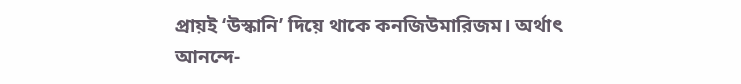প্রায়ই ‘উস্কানি’ দিয়ে থাকে কনজিউমারিজম। অর্থাৎ আনন্দে-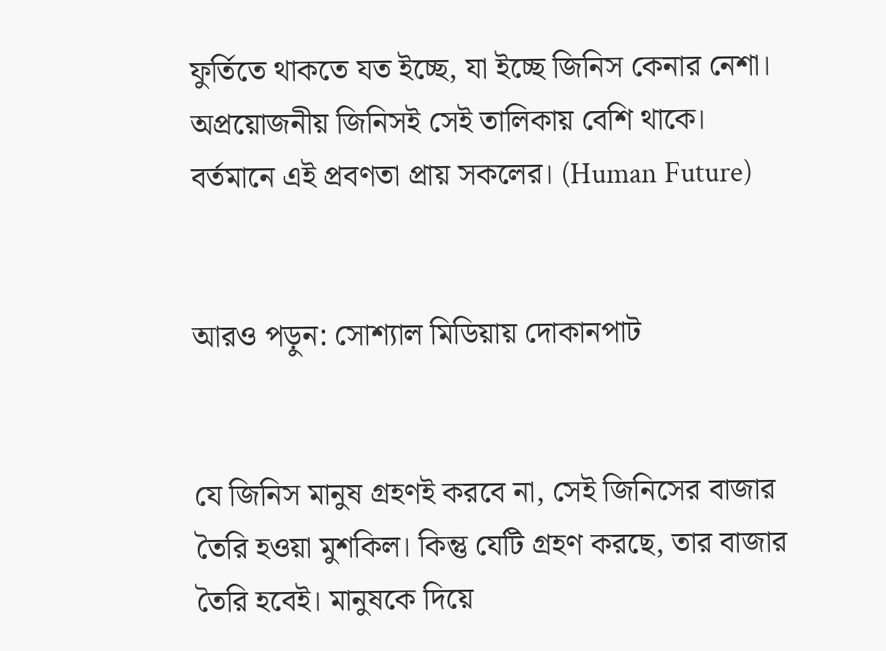ফুর্তিতে থাকতে যত ইচ্ছে, যা ইচ্ছে জিনিস কেনার নেশা। অপ্রয়োজনীয় জিনিসই সেই তালিকায় বেশি থাকে। বর্তমানে এই প্রবণতা প্রায় সকলের। (Human Future)


আরও পড়ুন: সোশ্যাল মিডিয়ায় দোকানপাট


যে জিনিস মানুষ গ্রহণই করবে না, সেই জিনিসের বাজার তৈরি হওয়া মুশকিল। কিন্তু যেটি গ্রহণ করছে, তার বাজার তৈরি হবেই। মানুষকে দিয়ে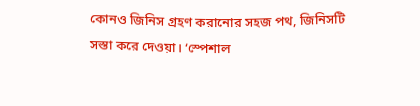কোনও জিনিস গ্রহণ করানোর সহজ পথ, জিনিসটি সস্তা করে দেওয়া। ‘স্পেশাল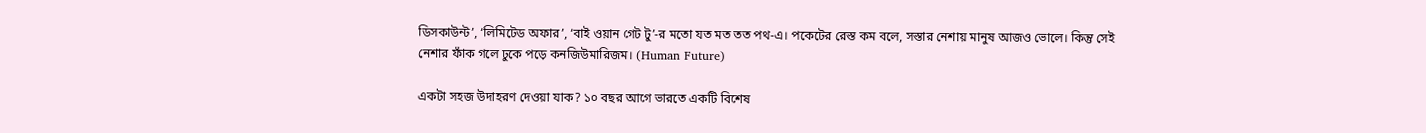ডিসকাউন্ট’, ‘লিমিটেড অফার’, ‘বাই ওয়ান গেট টু’-র মতো যত মত তত পথ-এ। পকেটের রেস্ত কম বলে, সস্তার নেশায় মানুষ আজও ভোলে। কিন্তু সেই নেশার ফাঁক গলে ঢুকে পড়ে কনজিউমারিজম। (Human Future)

একটা সহজ উদাহরণ দেওয়া যাক? ১০ বছর আগে ভারতে একটি বিশেষ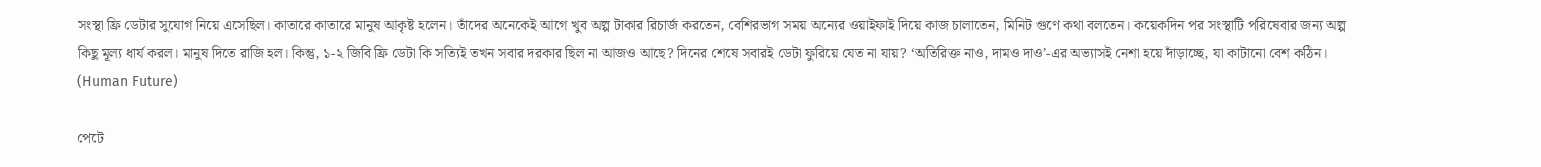সংস্থা ফ্রি ডেটার সুযোগ নিয়ে এসেছিল। কাতারে কাতারে মানুষ আকৃষ্ট হলেন। তাঁদের অনেকেই আগে খুব অল্প টাকার রিচার্জ করতেন, বেশিরভাগ সময় অন্যের ওয়াইফাই দিয়ে কাজ চালাতেন, মিনিট গুণে কথা বলতেন। কয়েকদিন পর সংস্থাটি পরিষেবার জন্য অল্প কিছু মূল্য ধার্য করল। মানুষ দিতে রাজি হল। কিন্তু, ১-২ জিবি ফ্রি ডেটা কি সত্যিই তখন সবার দরকার ছিল না আজও আছে? দিনের শেষে সবারই ডেটা ফুরিয়ে যেত না যায়? ‘অতিরিক্ত নাও, দামও দাও’-এর অভ্যাসই নেশা হয়ে দাঁড়াচ্ছে, যা কাটানো বেশ কঠিন। (Human Future)

পেটে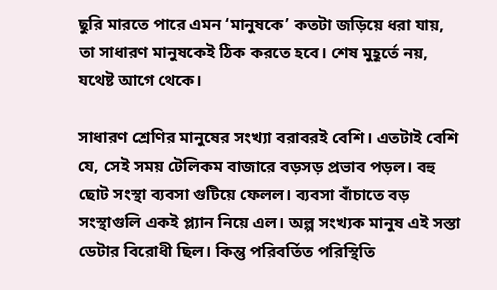ছুরি মারতে পারে এমন ‘মানুষকে’ কতটা জড়িয়ে ধরা যায়, তা সাধারণ মানুষকেই ঠিক করতে হবে। শেষ মুহূর্তে নয়, যথেষ্ট আগে থেকে।

সাধারণ শ্রেণির মানুষের সংখ্যা বরাবরই বেশি। এতটাই বেশি যে, সেই সময় টেলিকম বাজারে বড়সড় প্রভাব পড়ল। বহু ছোট সংস্থা ব্যবসা গুটিয়ে ফেলল। ব্যবসা বাঁচাতে বড় সংস্থাগুলি একই প্ল্যান নিয়ে এল। অল্প সংখ্যক মানুষ এই সস্তা ডেটার বিরোধী ছিল। কিন্তু পরিবর্তিত পরিস্থিতি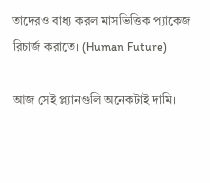তাদেরও বাধ্য করল মাসভিত্তিক প্যাকেজ রিচার্জ করাতে। (Human Future)

আজ সেই প্ল্যানগুলি অনেকটাই দামি।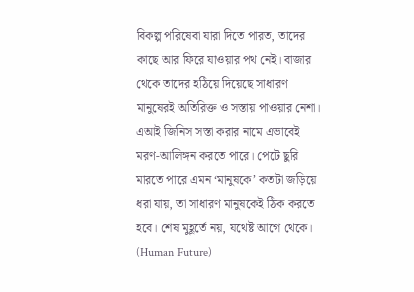বিকল্প পরিষেবা যারা দিতে পারত, তাদের কাছে আর ফিরে যাওয়ার পথ নেই। বাজার থেকে তাদের হঠিয়ে দিয়েছে সাধারণ মানুষেরই অতিরিক্ত ও সস্তায় পাওয়ার নেশা। এআই জিনিস সস্তা করার নামে এভাবেই মরণ-আলিঙ্গন করতে পারে। পেটে ছুরি মারতে পারে এমন ‘মানুষকে’ কতটা জড়িয়ে ধরা যায়, তা সাধারণ মানুষকেই ঠিক করতে হবে। শেষ মুহূর্তে নয়, যথেষ্ট আগে থেকে। (Human Future)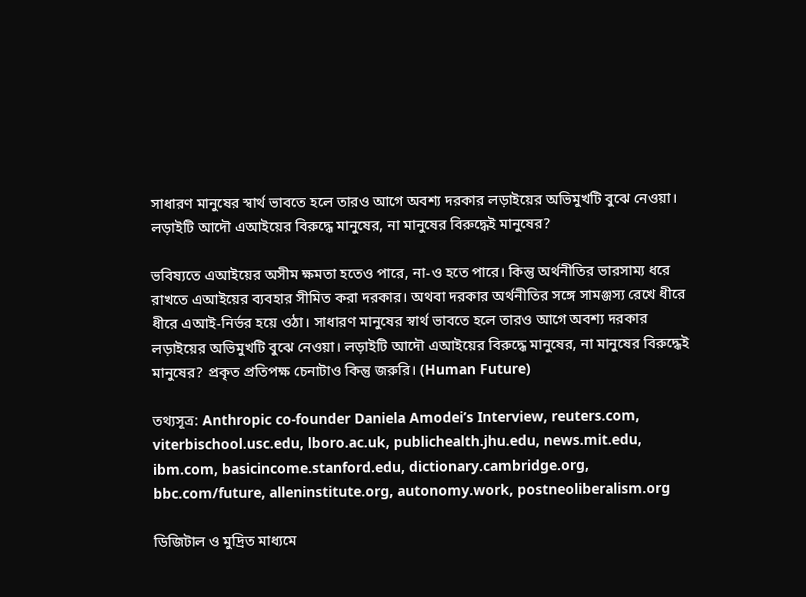সাধারণ মানুষের স্বার্থ ভাবতে হলে তারও আগে অবশ্য দরকার লড়াইয়ের অভিমুখটি বুঝে নেওয়া। লড়াইটি আদৌ এআইয়ের বিরুদ্ধে মানুষের, না মানুষের বিরুদ্ধেই মানুষের?

ভবিষ্যতে এআইয়ের অসীম ক্ষমতা হতেও পারে, না-ও হতে পারে। কিন্তু অর্থনীতির ভারসাম্য ধরে রাখতে এআইয়ের ব্যবহার সীমিত করা দরকার। অথবা দরকার অর্থনীতির সঙ্গে সামঞ্জস্য রেখে ধীরে ধীরে এআই-নির্ভর হয়ে ওঠা। সাধারণ মানুষের স্বার্থ ভাবতে হলে তারও আগে অবশ্য দরকার লড়াইয়ের অভিমুখটি বুঝে নেওয়া। লড়াইটি আদৌ এআইয়ের বিরুদ্ধে মানুষের, না মানুষের বিরুদ্ধেই মানুষের? প্রকৃত প্রতিপক্ষ চেনাটাও কিন্তু জরুরি। (Human Future)

তথ্যসূত্র: Anthropic co-founder Daniela Amodei’s Interview, reuters.com, viterbischool.usc.edu, lboro.ac.uk, publichealth.jhu.edu, news.mit.edu, ibm.com, basicincome.stanford.edu, dictionary.cambridge.org, bbc.com/future, alleninstitute.org, autonomy.work, postneoliberalism.org

ডিজিটাল ও মুদ্রিত মাধ্যমে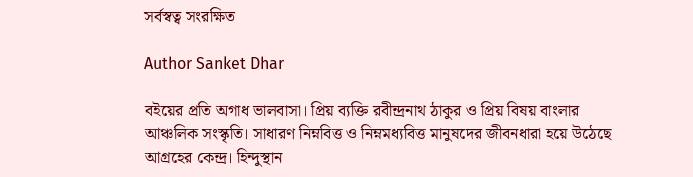সর্বস্বত্ব সংরক্ষিত

Author Sanket Dhar

বইয়ের প্রতি অগাধ ভালবাসা। প্রিয় ব্যক্তি রবীন্দ্রনাথ ঠাকুর ও প্রিয় বিষয় বাংলার আঞ্চলিক সংস্কৃতি। সাধারণ নিম্নবিত্ত ও নিম্নমধ্যবিত্ত মানুষদের জীবনধারা হয়ে উঠেছে আগ্রহের কেন্দ্র। হিন্দুস্থান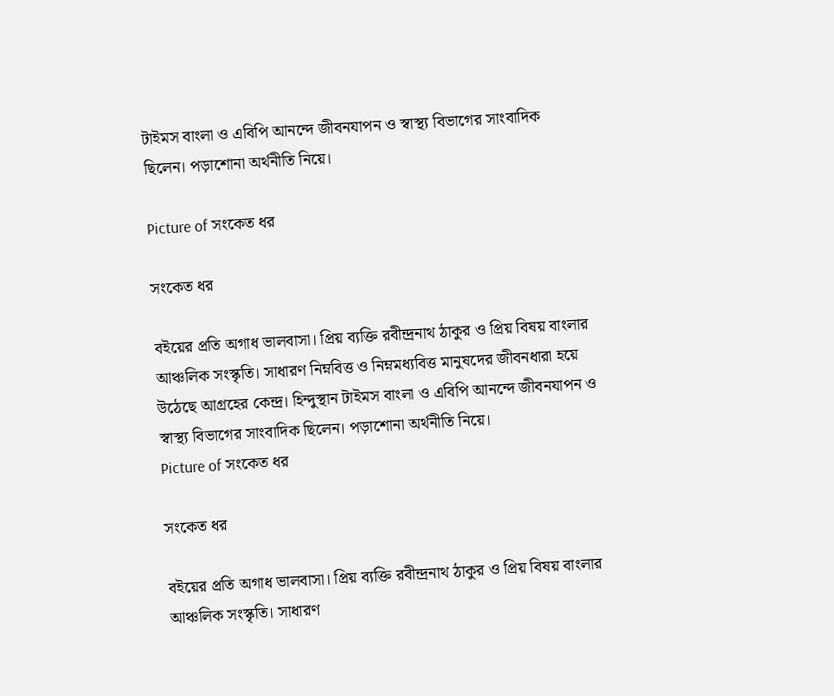টাইমস বাংলা ও এবিপি আনন্দে জীবনযাপন ও স্বাস্থ্য বিভাগের সাংবাদিক ছিলেন। পড়াশোনা অর্থনীতি নিয়ে।

Picture of সংকেত ধর

সংকেত ধর

বইয়ের প্রতি অগাধ ভালবাসা। প্রিয় ব্যক্তি রবীন্দ্রনাথ ঠাকুর ও প্রিয় বিষয় বাংলার আঞ্চলিক সংস্কৃতি। সাধারণ নিম্নবিত্ত ও নিম্নমধ্যবিত্ত মানুষদের জীবনধারা হয়ে উঠেছে আগ্রহের কেন্দ্র। হিন্দুস্থান টাইমস বাংলা ও এবিপি আনন্দে জীবনযাপন ও স্বাস্থ্য বিভাগের সাংবাদিক ছিলেন। পড়াশোনা অর্থনীতি নিয়ে।
Picture of সংকেত ধর

সংকেত ধর

বইয়ের প্রতি অগাধ ভালবাসা। প্রিয় ব্যক্তি রবীন্দ্রনাথ ঠাকুর ও প্রিয় বিষয় বাংলার আঞ্চলিক সংস্কৃতি। সাধারণ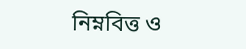নিম্নবিত্ত ও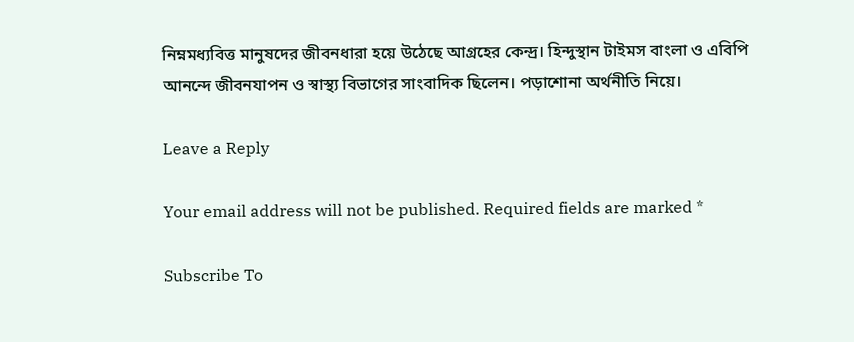নিম্নমধ্যবিত্ত মানুষদের জীবনধারা হয়ে উঠেছে আগ্রহের কেন্দ্র। হিন্দুস্থান টাইমস বাংলা ও এবিপি আনন্দে জীবনযাপন ও স্বাস্থ্য বিভাগের সাংবাদিক ছিলেন। পড়াশোনা অর্থনীতি নিয়ে।

Leave a Reply

Your email address will not be published. Required fields are marked *

Subscribe To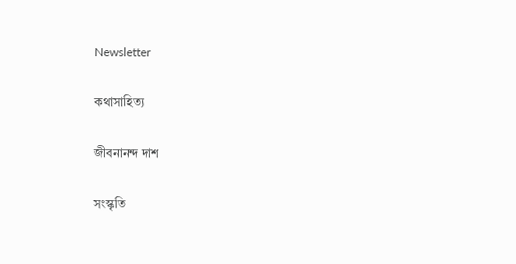Newsletter

কথাসাহিত্য

জীবনানন্দ দাশ

সংস্কৃতি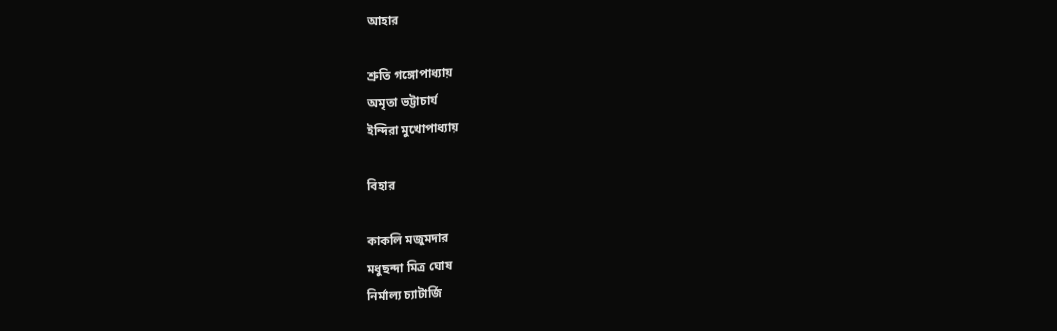আহার

শ্রুতি গঙ্গোপাধ্যায়
অমৃতা ভট্টাচার্য
ইন্দিরা মুখোপাধ্যায়

বিহার

কাকলি মজুমদার
মধুছন্দা মিত্র ঘোষ
নির্মাল্য চ্যাটার্জি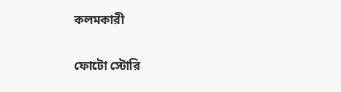কলমকারী

ফোটো স্টোরি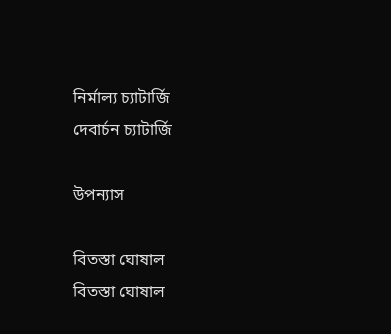নির্মাল্য চ্যাটার্জি
দেবার্চন চ্যাটার্জি

উপন্যাস

বিতস্তা ঘোষাল
বিতস্তা ঘোষাল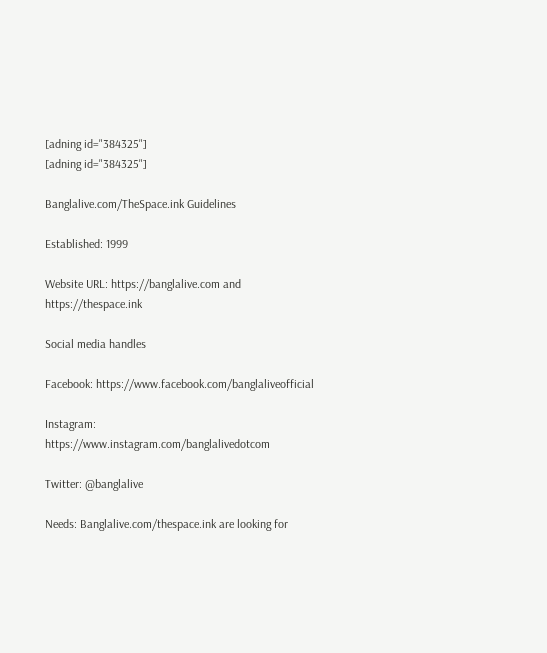[adning id="384325"]
[adning id="384325"]

Banglalive.com/TheSpace.ink Guidelines

Established: 1999

Website URL: https://banglalive.com and https://thespace.ink

Social media handles

Facebook: https://www.facebook.com/banglaliveofficial

Instagram: https://www.instagram.com/banglalivedotcom

Twitter: @banglalive

Needs: Banglalive.com/thespace.ink are looking for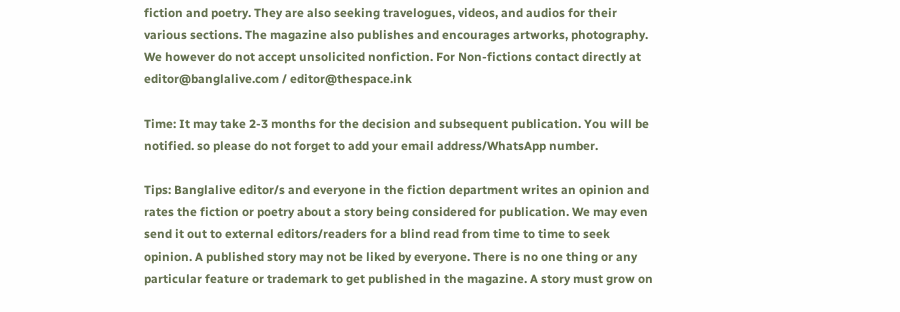fiction and poetry. They are also seeking travelogues, videos, and audios for their various sections. The magazine also publishes and encourages artworks, photography. We however do not accept unsolicited nonfiction. For Non-fictions contact directly at editor@banglalive.com / editor@thespace.ink

Time: It may take 2-3 months for the decision and subsequent publication. You will be notified. so please do not forget to add your email address/WhatsApp number.

Tips: Banglalive editor/s and everyone in the fiction department writes an opinion and rates the fiction or poetry about a story being considered for publication. We may even send it out to external editors/readers for a blind read from time to time to seek opinion. A published story may not be liked by everyone. There is no one thing or any particular feature or trademark to get published in the magazine. A story must grow on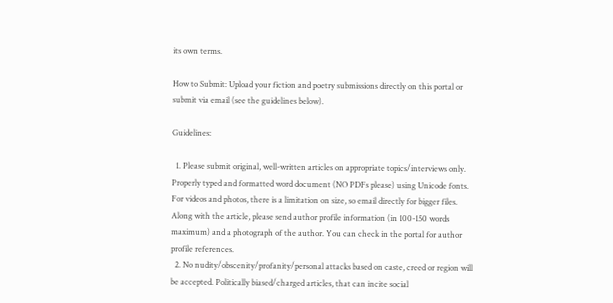its own terms.

How to Submit: Upload your fiction and poetry submissions directly on this portal or submit via email (see the guidelines below).

Guidelines:

  1. Please submit original, well-written articles on appropriate topics/interviews only. Properly typed and formatted word document (NO PDFs please) using Unicode fonts. For videos and photos, there is a limitation on size, so email directly for bigger files. Along with the article, please send author profile information (in 100-150 words maximum) and a photograph of the author. You can check in the portal for author profile references.
  2. No nudity/obscenity/profanity/personal attacks based on caste, creed or region will be accepted. Politically biased/charged articles, that can incite social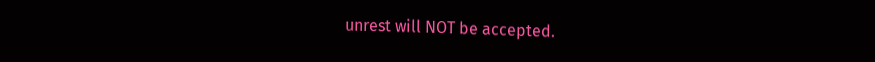unrest will NOT be accepted.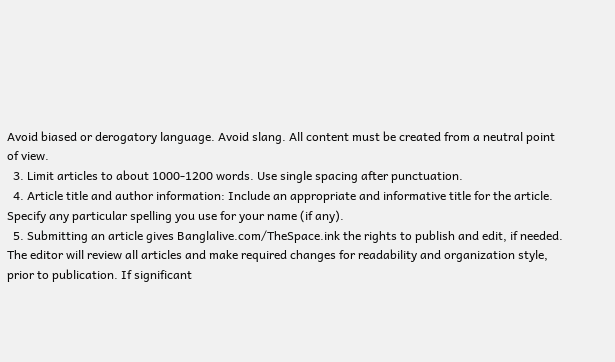Avoid biased or derogatory language. Avoid slang. All content must be created from a neutral point of view.
  3. Limit articles to about 1000-1200 words. Use single spacing after punctuation.
  4. Article title and author information: Include an appropriate and informative title for the article. Specify any particular spelling you use for your name (if any).
  5. Submitting an article gives Banglalive.com/TheSpace.ink the rights to publish and edit, if needed. The editor will review all articles and make required changes for readability and organization style, prior to publication. If significant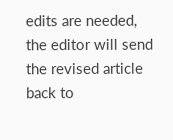edits are needed, the editor will send the revised article back to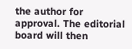the author for approval. The editorial board will then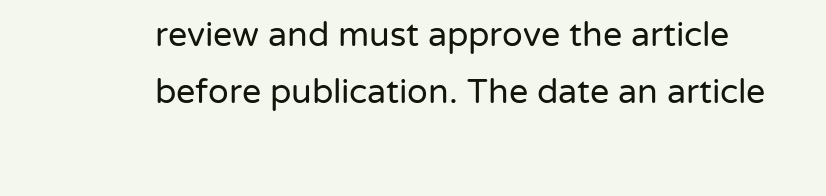review and must approve the article before publication. The date an article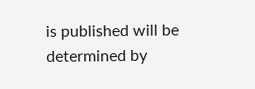is published will be determined by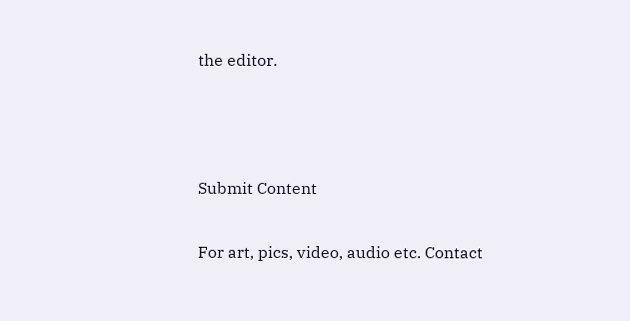the editor.



Submit Content

For art, pics, video, audio etc. Contact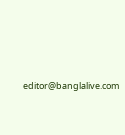editor@banglalive.com